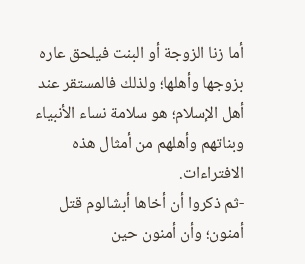أما زنا الزوجة أو البنت فيلحق عاره بزوجها وأهلها؛ ولذلك فالمستقر عند أهل الإسلام؛ هو سلامة نساء الأنبياء وبناتهم وأهلهم من أمثال هذه الافتراءات.
-ثم ذكروا أن أخاها أبشالوم قتل أمنون؛ وأن أمنون حين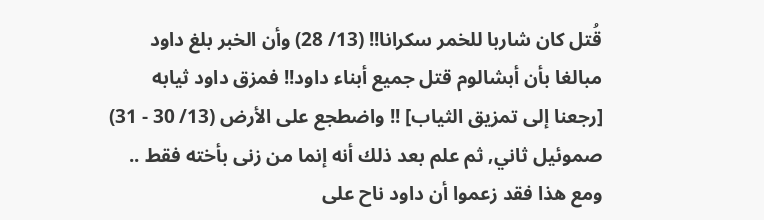قُتل كان شاربا للخمر سكرانا!! (13/ 28) وأن الخبر بلغ داود مبالغا بأن أبشالوم قتل جميع أبناء داود!! فمزق داود ثيابه [رجعنا إلى تمزيق الثياب] !! واضطجع على الأرض (13/ 30 - 31) صموئيل ثاني, ثم علم بعد ذلك أنه إنما من زنى بأخته فقط .. ومع هذا فقد زعموا أن داود ناح على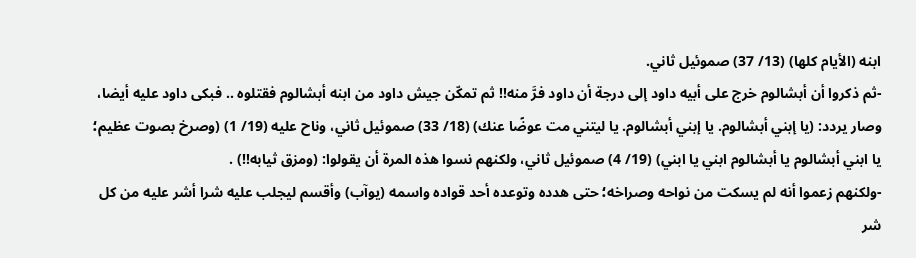ابنه (الأيام كلها) (13/ 37) صموئيل ثاني.
-ثم ذكروا أن أبشالوم خرج على أبيه داود إلى درجة أن داود فرَّ منه!! ثم تمكّن جيش داود من ابنه أبشالوم فقتلوه .. فبكى داود عليه أيضا، وصار يردد: (يا إبني أبشالوم. يا إبني أبشالوم. يا ليتني مت عوضًا عنك) (18/ 33) صموئيل ثاني، وناح عليه (19/ 1) (وصرخ بصوت عظيم؛ يا ابني أبشالوم يا أبشالوم ابني يا ابني) (19/ 4) صموئيل ثاني، ولكنهم نسوا هذه المرة أن يقولوا: (ومزق ثيابه!!) .
-ولكنهم زعموا أنه لم يسكت من نواحه وصراخه؛ حتى هدده وتوعده أحد قواده واسمه (يوآب) وأقسم ليجلب عليه شرا أشر عليه من كل شر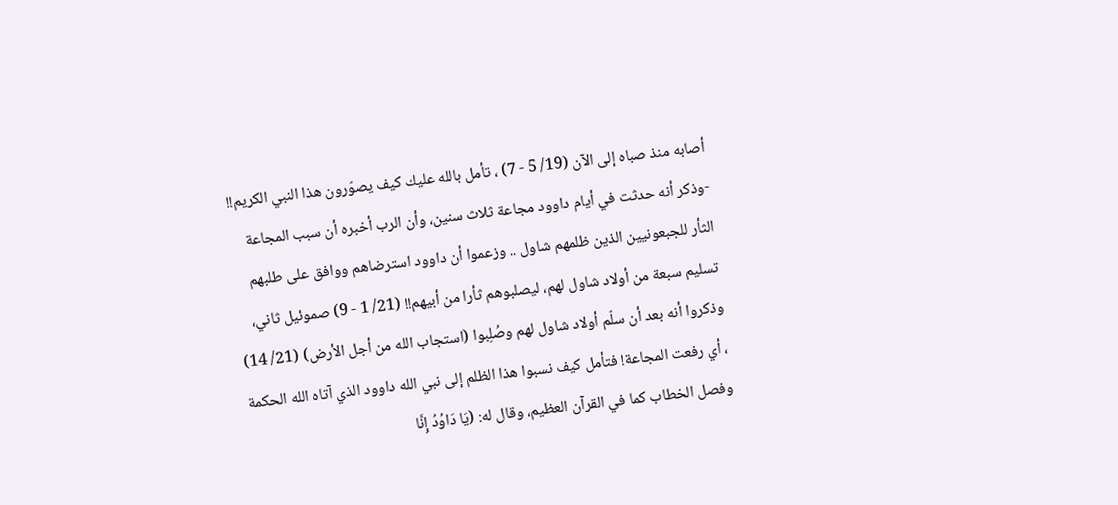أصابه منذ صباه إلى الآن (19/ 5 - 7) ، تأمل بالله عليك كيف يصوّرون هذا النبي الكريم!!
-وذكر أنه حدثت في أيام داوود مجاعة ثلاث سنين، وأن الرب أخبره أن سبب المجاعة الثأر للجبعونيين الذين ظلمهم شاول .. وزعموا أن داوود استرضاهم ووافق على طلبهم تسليم سبعة من أولاد شاول لهم، ليصلبوهم ثأرا من أبيهم!! (21/ 1 - 9) صموئيل ثاني، وذكروا أنه بعد أن سلّم أولاد شاول لهم وصُلِبوا (استجاب الله من أجل الأرض) (21/ 14) ، أي رفعت المجاعة! فتأمل كيف نسبوا هذا الظلم إلى نبي الله داوود الذي آتاه الله الحكمة وفصل الخطاب كما في القرآن العظيم، وقال له: (يَا دَاوُدُ إِنَّا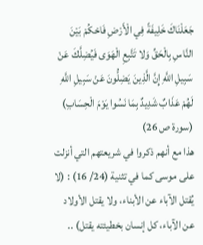جَعَلْنَاكَ خَلِيفَةً فِي الْأَرْضِ فَاحْكُمْ بَيْنَ النَّاسِ بِالْحَقِّ وَلا تَتَّبِعِ الْهَوَى فَيُضِلَّكَ عَنْ سَبِيلِ اللَّهِ إِنَّ الَّذِينَ يَضِلُّونَ عَنْ سَبِيلِ اللَّهِ لَهُمْ عَذَابٌ شَدِيدٌ بِمَا نَسُوا يَوْمَ الْحِسَابِ) (سورة ص 26)
هذا مع أنهم ذكروا في شريعتهم التي أنزلت على موسى كما في تثنية (24/ 16) : (لا يُقتل الآباء عن الأبناء، ولا يقتل الأولاد عن الآباء، كل إنسان بخطيئته يقتل) ..